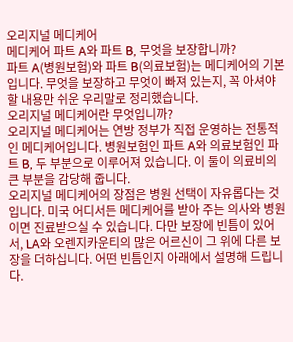오리지널 메디케어
메디케어 파트 A와 파트 B, 무엇을 보장합니까?
파트 A(병원보험)와 파트 B(의료보험)는 메디케어의 기본입니다. 무엇을 보장하고 무엇이 빠져 있는지, 꼭 아셔야 할 내용만 쉬운 우리말로 정리했습니다.
오리지널 메디케어란 무엇입니까?
오리지널 메디케어는 연방 정부가 직접 운영하는 전통적인 메디케어입니다. 병원보험인 파트 A와 의료보험인 파트 B, 두 부분으로 이루어져 있습니다. 이 둘이 의료비의 큰 부분을 감당해 줍니다.
오리지널 메디케어의 장점은 병원 선택이 자유롭다는 것입니다. 미국 어디서든 메디케어를 받아 주는 의사와 병원이면 진료받으실 수 있습니다. 다만 보장에 빈틈이 있어서, LA와 오렌지카운티의 많은 어르신이 그 위에 다른 보장을 더하십니다. 어떤 빈틈인지 아래에서 설명해 드립니다.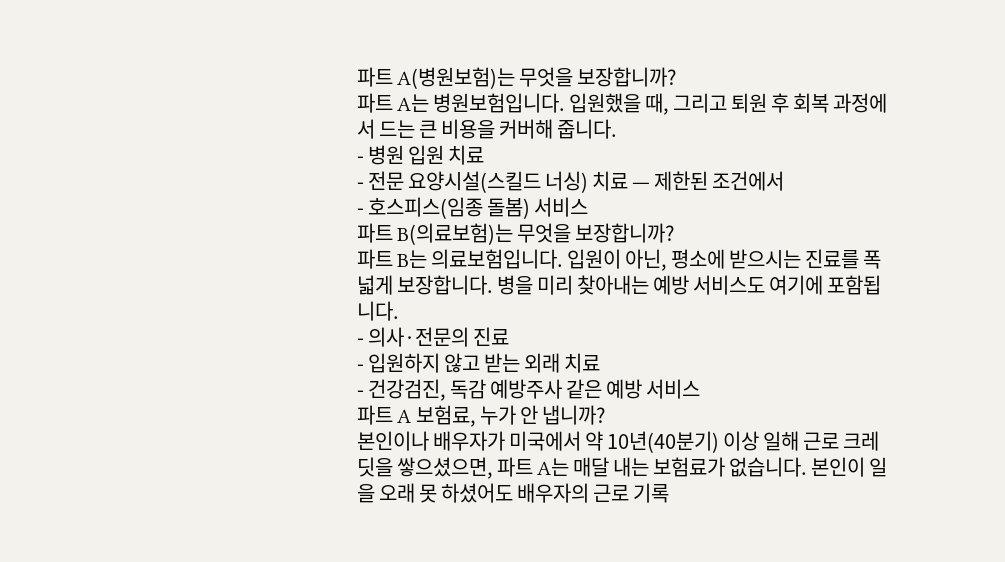파트 A(병원보험)는 무엇을 보장합니까?
파트 A는 병원보험입니다. 입원했을 때, 그리고 퇴원 후 회복 과정에서 드는 큰 비용을 커버해 줍니다.
- 병원 입원 치료
- 전문 요양시설(스킬드 너싱) 치료 — 제한된 조건에서
- 호스피스(임종 돌봄) 서비스
파트 B(의료보험)는 무엇을 보장합니까?
파트 B는 의료보험입니다. 입원이 아닌, 평소에 받으시는 진료를 폭넓게 보장합니다. 병을 미리 찾아내는 예방 서비스도 여기에 포함됩니다.
- 의사·전문의 진료
- 입원하지 않고 받는 외래 치료
- 건강검진, 독감 예방주사 같은 예방 서비스
파트 A 보험료, 누가 안 냅니까?
본인이나 배우자가 미국에서 약 10년(40분기) 이상 일해 근로 크레딧을 쌓으셨으면, 파트 A는 매달 내는 보험료가 없습니다. 본인이 일을 오래 못 하셨어도 배우자의 근로 기록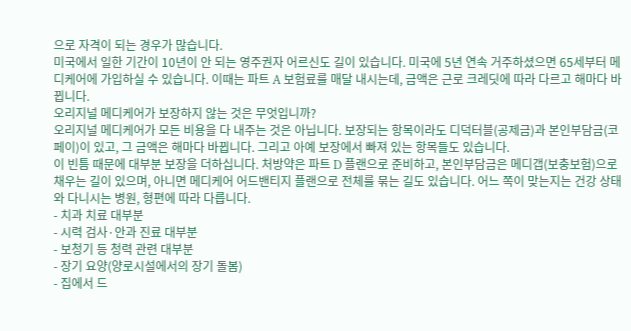으로 자격이 되는 경우가 많습니다.
미국에서 일한 기간이 10년이 안 되는 영주권자 어르신도 길이 있습니다. 미국에 5년 연속 거주하셨으면 65세부터 메디케어에 가입하실 수 있습니다. 이때는 파트 A 보험료를 매달 내시는데, 금액은 근로 크레딧에 따라 다르고 해마다 바뀝니다.
오리지널 메디케어가 보장하지 않는 것은 무엇입니까?
오리지널 메디케어가 모든 비용을 다 내주는 것은 아닙니다. 보장되는 항목이라도 디덕터블(공제금)과 본인부담금(코페이)이 있고, 그 금액은 해마다 바뀝니다. 그리고 아예 보장에서 빠져 있는 항목들도 있습니다.
이 빈틈 때문에 대부분 보장을 더하십니다. 처방약은 파트 D 플랜으로 준비하고, 본인부담금은 메디갭(보충보험)으로 채우는 길이 있으며, 아니면 메디케어 어드밴티지 플랜으로 전체를 묶는 길도 있습니다. 어느 쪽이 맞는지는 건강 상태와 다니시는 병원, 형편에 따라 다릅니다.
- 치과 치료 대부분
- 시력 검사·안과 진료 대부분
- 보청기 등 청력 관련 대부분
- 장기 요양(양로시설에서의 장기 돌봄)
- 집에서 드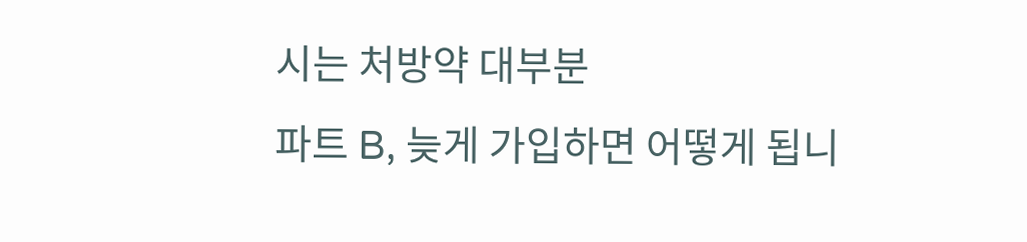시는 처방약 대부분
파트 B, 늦게 가입하면 어떻게 됩니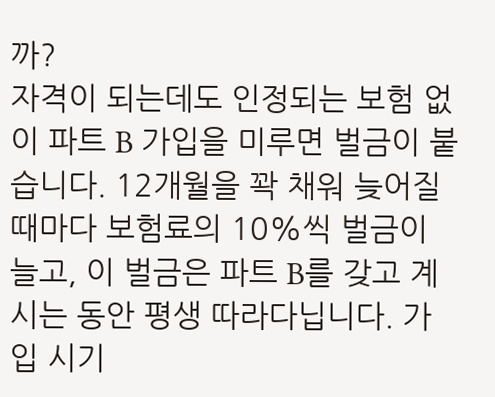까?
자격이 되는데도 인정되는 보험 없이 파트 B 가입을 미루면 벌금이 붙습니다. 12개월을 꽉 채워 늦어질 때마다 보험료의 10%씩 벌금이 늘고, 이 벌금은 파트 B를 갖고 계시는 동안 평생 따라다닙니다. 가입 시기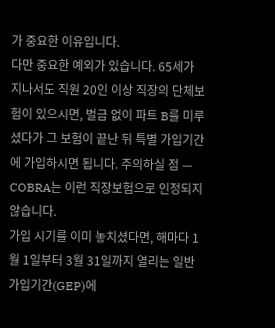가 중요한 이유입니다.
다만 중요한 예외가 있습니다. 65세가 지나서도 직원 20인 이상 직장의 단체보험이 있으시면, 벌금 없이 파트 B를 미루셨다가 그 보험이 끝난 뒤 특별 가입기간에 가입하시면 됩니다. 주의하실 점 — COBRA는 이런 직장보험으로 인정되지 않습니다.
가입 시기를 이미 놓치셨다면, 해마다 1월 1일부터 3월 31일까지 열리는 일반 가입기간(GEP)에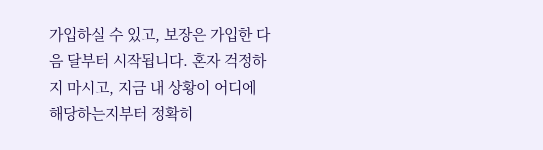가입하실 수 있고, 보장은 가입한 다음 달부터 시작됩니다. 혼자 걱정하지 마시고, 지금 내 상황이 어디에 해당하는지부터 정확히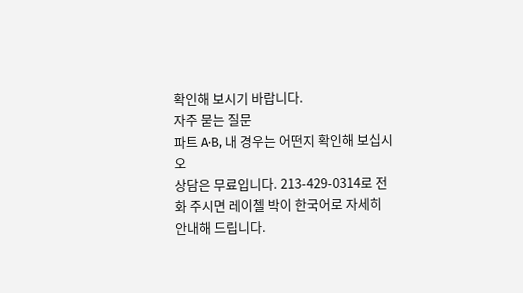확인해 보시기 바랍니다.
자주 묻는 질문
파트 A·B, 내 경우는 어떤지 확인해 보십시오
상담은 무료입니다. 213‑429‑0314로 전화 주시면 레이첼 박이 한국어로 자세히 안내해 드립니다.